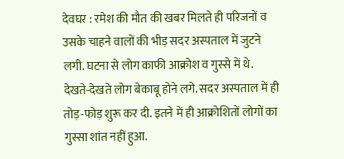देवघर : रमेश की मौत की खबर मिलते ही परिजनों व उसके चाहने वालों की भीड़ सदर अस्पताल में जुटने लगी. घटना से लोग काफी आक्रोश व गुस्से में थे. देखते-देखते लोग बेकाबू होने लगे. सदर अस्पताल में ही तोड़-फोड़ शुरू कर दी. इतने में ही आक्रोशितों लोगों का गुस्सा शांत नहीं हुआ.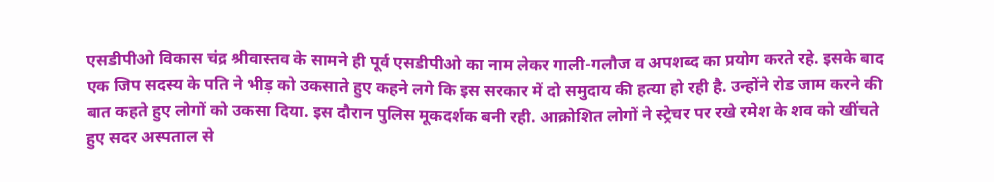एसडीपीओ विकास चंद्र श्रीवास्तव के सामने ही पूर्व एसडीपीओ का नाम लेकर गाली-गलौज व अपशब्द का प्रयोग करते रहे. इसके बाद एक जिप सदस्य के पति ने भीड़ को उकसाते हुए कहने लगे कि इस सरकार में दो समुदाय की हत्या हो रही है. उन्होंने रोड जाम करने की बात कहते हुए लोगों को उकसा दिया. इस दौरान पुलिस मूकदर्शक बनी रही. आक्रोशित लोगों ने स्ट्रेचर पर रखे रमेश के शव को खींचते हुए सदर अस्पताल से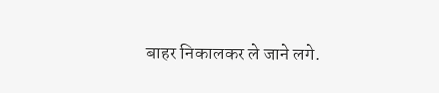बाहर निकालकर ले जाने लगे.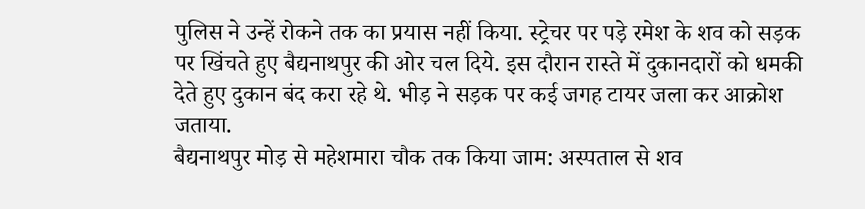पुलिस ने उन्हें रोकने तक का प्रयास नहीं किया. स्ट्रेचर पर पड़े रमेश के शव को सड़क पर खिंचते हुए बैद्यनाथपुर की ओर चल दिये. इस दौरान रास्ते में दुकानदारों को धमकी देते हुए दुकान बंद करा रहे थे. भीड़ ने सड़क पर कई जगह टायर जला कर आक्रोश जताया.
बैद्यनाथपुर मोड़ से महेशमारा चौक तक किया जाम: अस्पताल से शव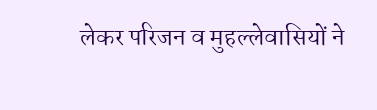लेकर परिजन व मुहल्लेवासियों ने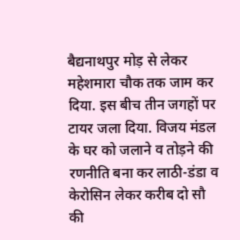बैद्यनाथपुर मोड़ से लेकर महेशमारा चौक तक जाम कर दिया. इस बीच तीन जगहों पर टायर जला दिया. विजय मंडल के घर को जलाने व तोड़ने की रणनीति बना कर लाठी-डंडा व केरोसिन लेकर करीब दो सौ की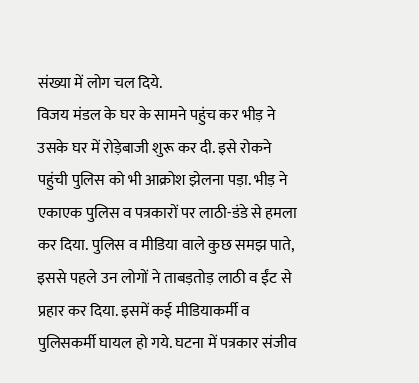संख्या में लोग चल दिये.
विजय मंडल के घर के सामने पहुंच कर भीड़ ने उसके घर में रोड़ेबाजी शुरू कर दी. इसे रोकने पहुंची पुलिस को भी आक्रोश झेलना पड़ा. भीड़ ने एकाएक पुलिस व पत्रकारों पर लाठी-डंडे से हमला कर दिया. पुलिस व मीडिया वाले कुछ समझ पाते, इससे पहले उन लोगों ने ताबड़तोड़ लाठी व ईंट से प्रहार कर दिया. इसमें कई मीडियाकर्मी व पुलिसकर्मी घायल हो गये. घटना में पत्रकार संजीव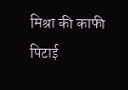मिश्रा की काफी पिटाई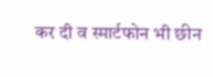कर दी व स्मार्टफोन भी छीन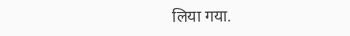लिया गया.